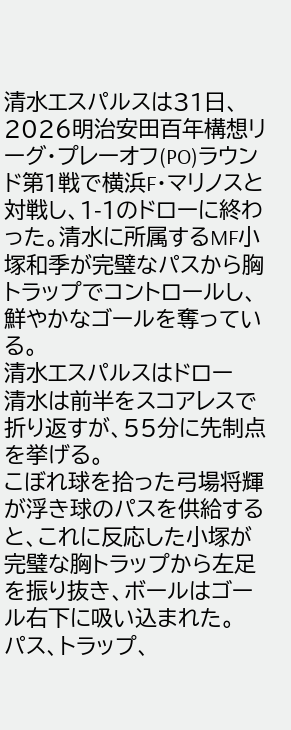清水エスパルスは31日、2026明治安田百年構想リーグ・プレーオフ(PO)ラウンド第1戦で横浜F・マリノスと対戦し、1-1のドローに終わった。清水に所属するMF小塚和季が完璧なパスから胸トラップでコントロールし、鮮やかなゴールを奪っている。
清水エスパルスはドロー
清水は前半をスコアレスで折り返すが、55分に先制点を挙げる。
こぼれ球を拾った弓場将輝が浮き球のパスを供給すると、これに反応した小塚が完璧な胸トラップから左足を振り抜き、ボールはゴール右下に吸い込まれた。
パス、トラップ、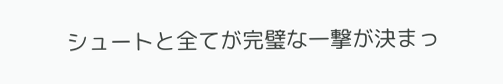シュートと全てが完璧な一撃が決まっ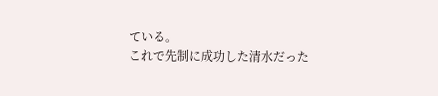ている。
これで先制に成功した清水だった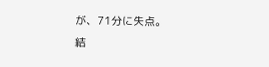が、71分に失点。
結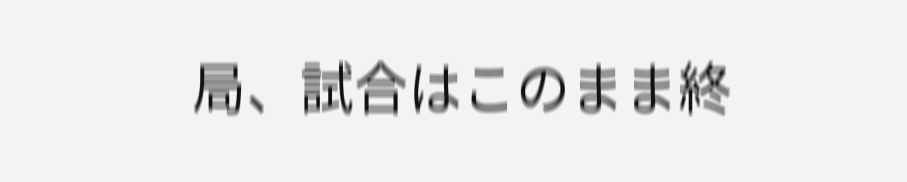局、試合はこのまま終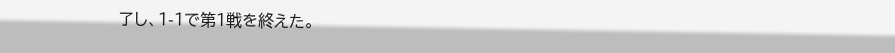了し、1-1で第1戦を終えた。